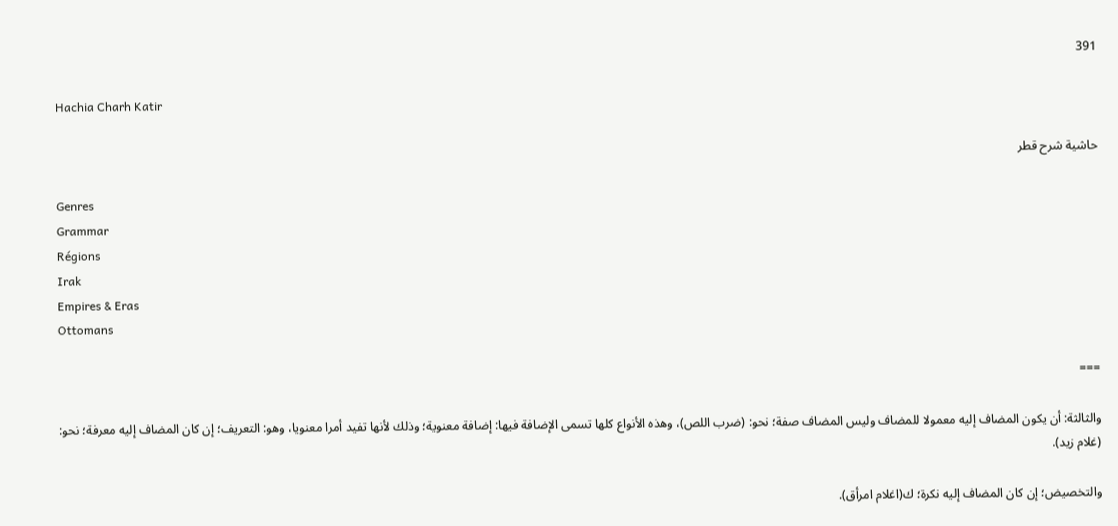391

Hachia Charh Katir

حاشية شرح قطر

Genres
Grammar
Régions
Irak
Empires & Eras
Ottomans

===

والثالثة: أن يكون المضاف إليه معمولا للمضاف وليس المضاف صفة؛ نحو: (ضرب اللص)، وهذه الأنواع كلها تسمى الإضافة فيها: إضافة معنوية؛ وذلك لأنها تفيد أمرا معنويا، وهو: التعريف؛ إن كان المضاف إليه معرفة؛ نحو: (غلام زيد).

والتخصيض؛ إن كان المضاف إليه نكرة؛ ك(اغلام امرأق).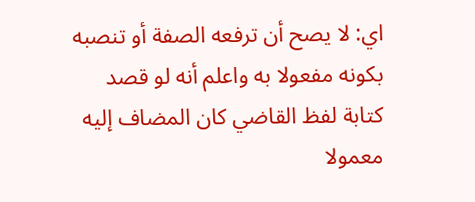اي: لا يصح أن ترفعه الصفة أو تنصبه بكونه مفعولا به واعلم أنه لو قصد كتابة لفظ القاضي كان المضاف إليه معمولا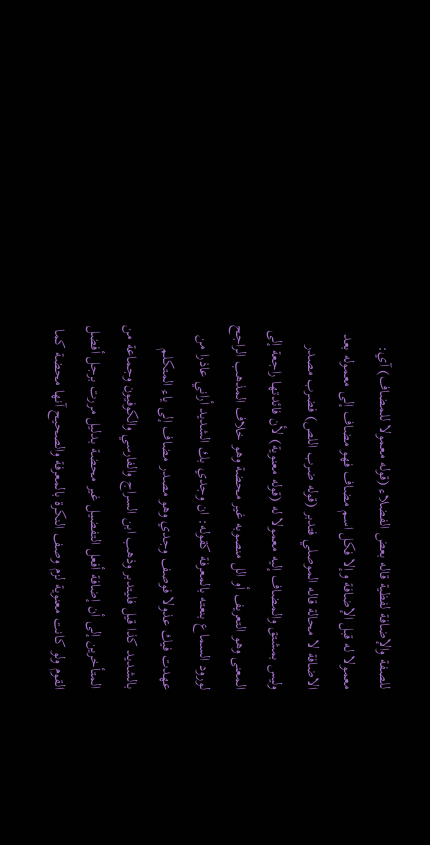للصفة والإضافة لفظية قاله بعض الفضلاء (قوله معمولا للمضاف) آي: معمولا له قبل الإضافة وإلا فكل اسم مضاف فهو مضاف إلى معموله بعد الاضافة لا محالة قاله الموصلي فتدبر (قوله ضرب اللص) فضرب مصدر وليس بمشتق والمضاف إليه معمولا له (قوله معنوية) لأن فائدتها راجعة إلى المعنى وهو التعريف أو الل منصوبه غير محضة وهو خلاف المذهب الراجح لورود السماع بنعته بالمعرفة كقوله: ان وجدي بك الشديد أراني عاذرا من عهدت فيك عذولا فوصف وجدي وهو مصدر مضاف إلى ياء المتكلم بالشديد كذا قيل فليتدبر وذهب ابن السراج والفارسي والكوفيون وجماعة من المتأخرين إلى أن إضافة أفعل التفضيل غير محضة بدليل مررت برجل أفضل القوم ولو كانت معنوية لزم وصف النكرة بالمعرفة والصحيح آنها محضة كما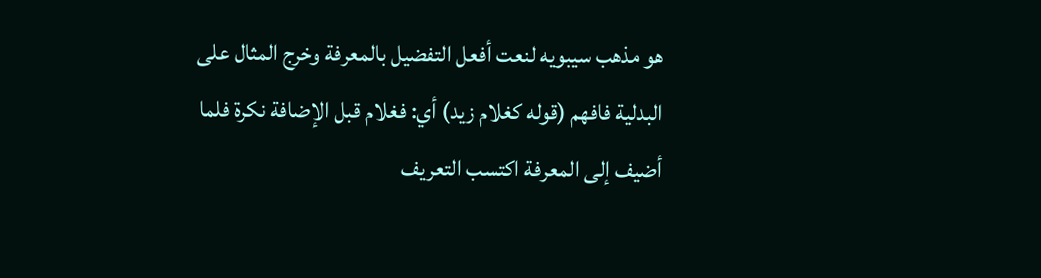هو مذهب سيبويه لنعت أفعل التفضيل بالمعرفة وخرج المثال على البدلية فافهم (قوله كغلام زيد) أي: فغلام قبل الإضافة نكرة فلما أضيف إلى المعرفة اكتسب التعريف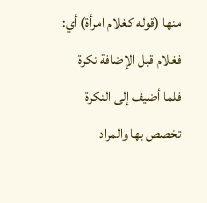منها (قوله كغلام امرأة) أي: فغلام قبل الإضافة نكرة فلما أضيف إلى النكرة تخصص بها والمراد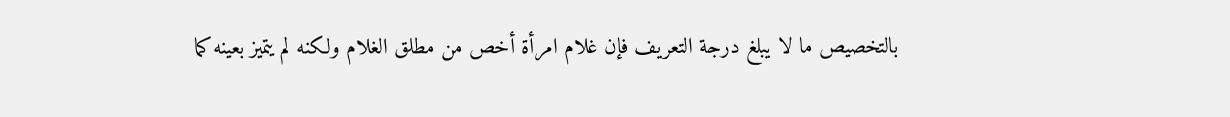بالتخصيص ما لا يبلغ درجة التعريف فإن غلام امرأة أخص من مطلق الغلام ولكنه لم يتميز بعينه كما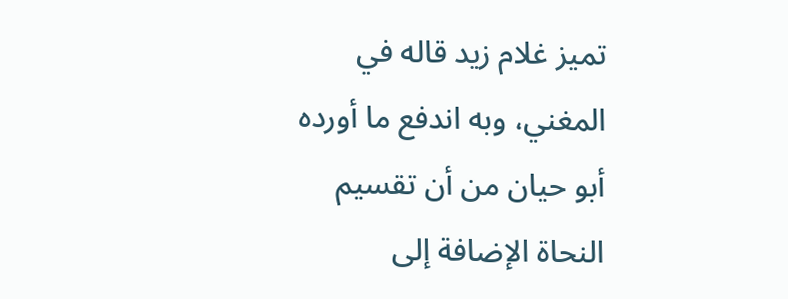تميز غلام زيد قاله في المغني، وبه اندفع ما أورده أبو حيان من أن تقسيم النحاة الإضافة إلى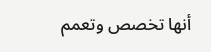أنها تخصص وتعمم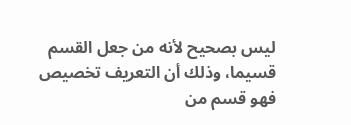ليس بصحيح لأنه من جعل القسم قسيما، وذلك أن التعريف تخصيص فهو قسم من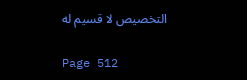التخصيص لا قسيم له

Page 512